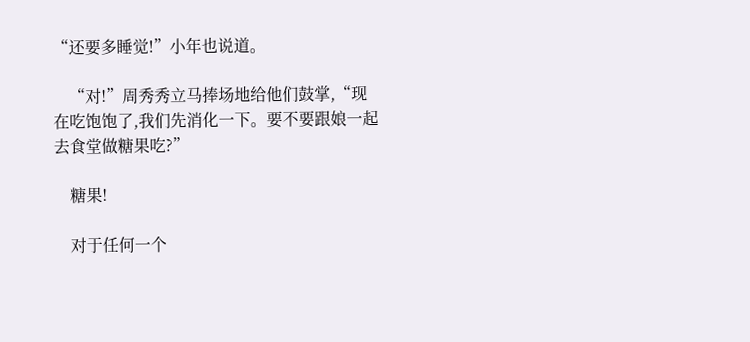“还要多睡觉!”小年也说道。

    “对!”周秀秀立马捧场地给他们鼓掌,“现在吃饱饱了,我们先消化一下。要不要跟娘一起去食堂做糖果吃?”

    糖果!

    对于任何一个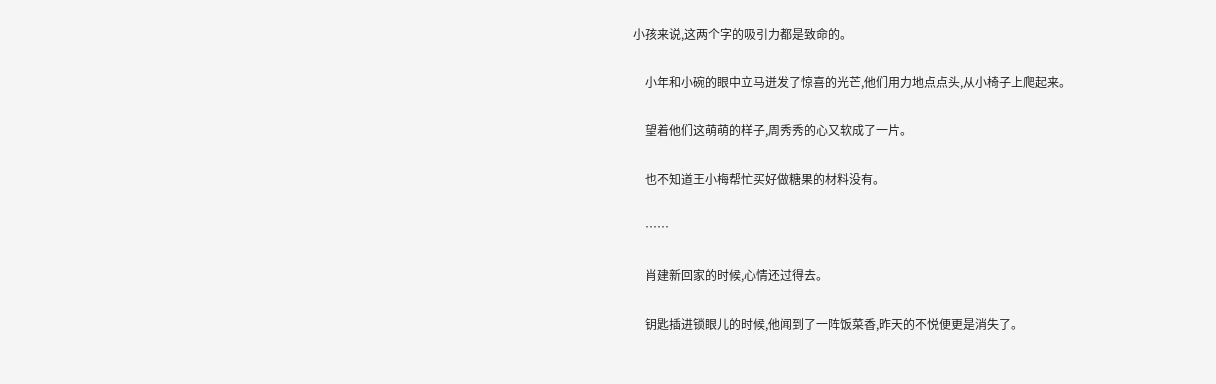小孩来说,这两个字的吸引力都是致命的。

    小年和小碗的眼中立马迸发了惊喜的光芒,他们用力地点点头,从小椅子上爬起来。

    望着他们这萌萌的样子,周秀秀的心又软成了一片。

    也不知道王小梅帮忙买好做糖果的材料没有。

    ……

    肖建新回家的时候,心情还过得去。

    钥匙插进锁眼儿的时候,他闻到了一阵饭菜香,昨天的不悦便更是消失了。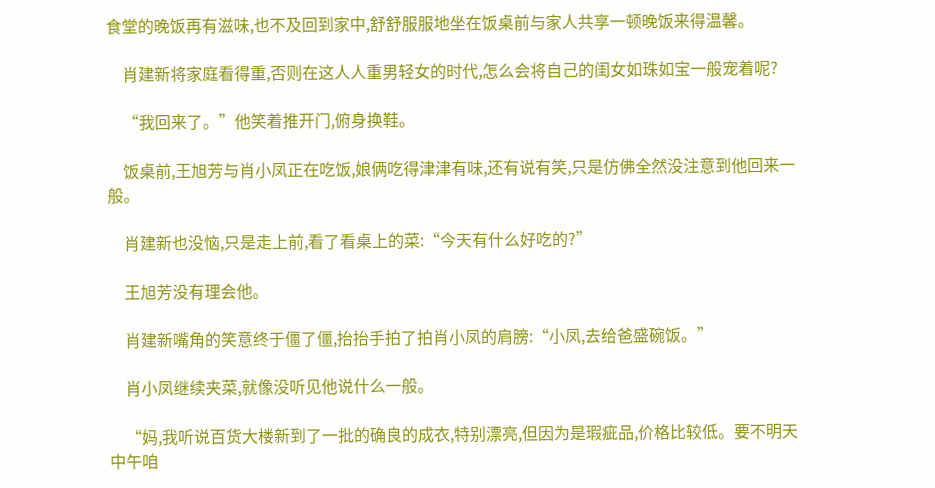食堂的晚饭再有滋味,也不及回到家中,舒舒服服地坐在饭桌前与家人共享一顿晚饭来得温馨。

    肖建新将家庭看得重,否则在这人人重男轻女的时代,怎么会将自己的闺女如珠如宝一般宠着呢?

    “我回来了。”他笑着推开门,俯身换鞋。

    饭桌前,王旭芳与肖小凤正在吃饭,娘俩吃得津津有味,还有说有笑,只是仿佛全然没注意到他回来一般。

    肖建新也没恼,只是走上前,看了看桌上的菜:“今天有什么好吃的?”

    王旭芳没有理会他。

    肖建新嘴角的笑意终于僵了僵,抬抬手拍了拍肖小凤的肩膀:“小凤,去给爸盛碗饭。”

    肖小凤继续夹菜,就像没听见他说什么一般。

    “妈,我听说百货大楼新到了一批的确良的成衣,特别漂亮,但因为是瑕疵品,价格比较低。要不明天中午咱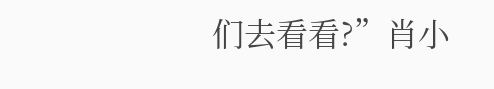们去看看?”肖小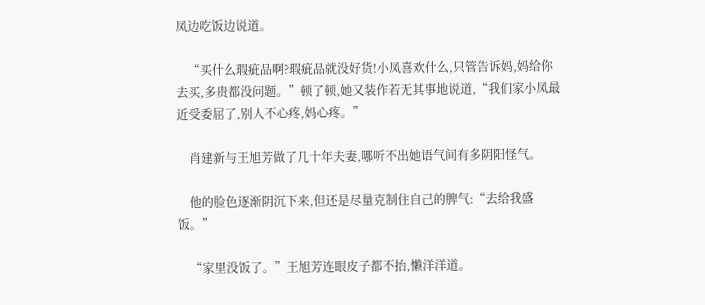凤边吃饭边说道。

    “买什么瑕疵品啊?瑕疵品就没好货!小凤喜欢什么,只管告诉妈,妈给你去买,多贵都没问题。”顿了顿,她又装作若无其事地说道,“我们家小凤最近受委屈了,别人不心疼,妈心疼。”

    肖建新与王旭芳做了几十年夫妻,哪听不出她语气间有多阴阳怪气。

    他的脸色逐渐阴沉下来,但还是尽量克制住自己的脾气:“去给我盛饭。”

    “家里没饭了。”王旭芳连眼皮子都不抬,懒洋洋道。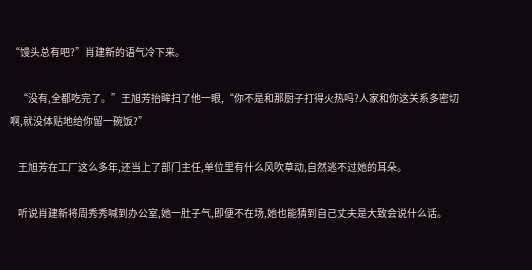“馒头总有吧?”肖建新的语气冷下来。

    “没有,全都吃完了。”王旭芳抬眸扫了他一眼,“你不是和那厨子打得火热吗?人家和你这关系多密切啊,就没体贴地给你留一碗饭?”

    王旭芳在工厂这么多年,还当上了部门主任,单位里有什么风吹草动,自然逃不过她的耳朵。

    听说肖建新将周秀秀喊到办公室,她一肚子气,即便不在场,她也能猜到自己丈夫是大致会说什么话。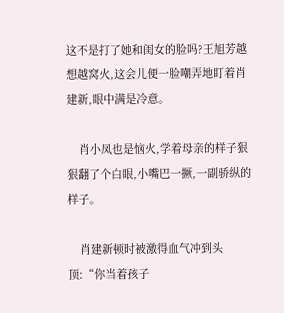这不是打了她和闺女的脸吗?王旭芳越想越窝火,这会儿便一脸嘲弄地盯着肖建新,眼中满是冷意。

    肖小凤也是恼火,学着母亲的样子狠狠翻了个白眼,小嘴巴一撅,一副骄纵的样子。

    肖建新顿时被激得血气冲到头顶:“你当着孩子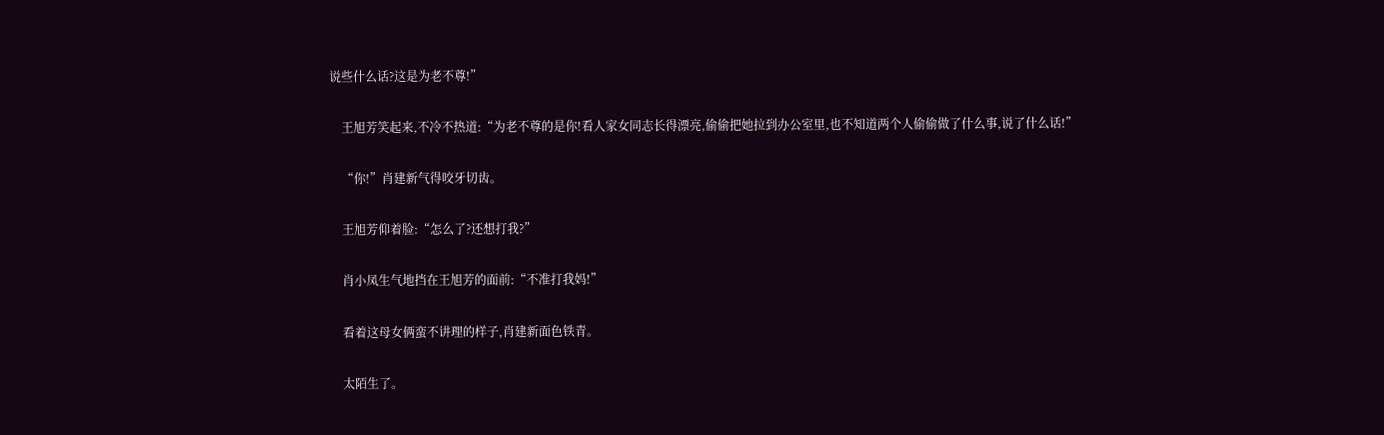说些什么话?这是为老不尊!”

    王旭芳笑起来,不冷不热道:“为老不尊的是你!看人家女同志长得漂亮,偷偷把她拉到办公室里,也不知道两个人偷偷做了什么事,说了什么话!”

    “你!”肖建新气得咬牙切齿。

    王旭芳仰着脸:“怎么了?还想打我?”

    肖小凤生气地挡在王旭芳的面前:“不准打我妈!”

    看着这母女俩蛮不讲理的样子,肖建新面色铁青。

    太陌生了。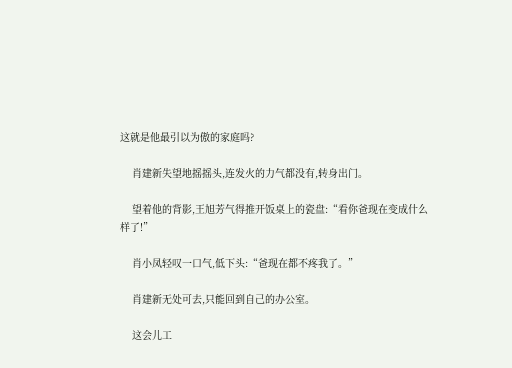这就是他最引以为傲的家庭吗?

    肖建新失望地摇摇头,连发火的力气都没有,转身出门。

    望着他的背影,王旭芳气得推开饭桌上的瓷盘:“看你爸现在变成什么样了!”

    肖小凤轻叹一口气,低下头:“爸现在都不疼我了。”

    肖建新无处可去,只能回到自己的办公室。

    这会儿工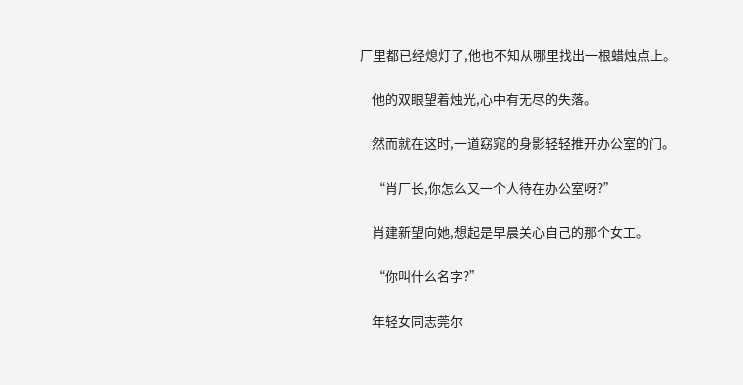厂里都已经熄灯了,他也不知从哪里找出一根蜡烛点上。

    他的双眼望着烛光,心中有无尽的失落。

    然而就在这时,一道窈窕的身影轻轻推开办公室的门。

    “肖厂长,你怎么又一个人待在办公室呀?”

    肖建新望向她,想起是早晨关心自己的那个女工。

    “你叫什么名字?”

    年轻女同志莞尔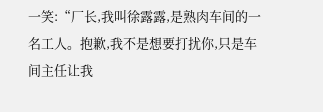一笑:“厂长,我叫徐露露,是熟肉车间的一名工人。抱歉,我不是想要打扰你,只是车间主任让我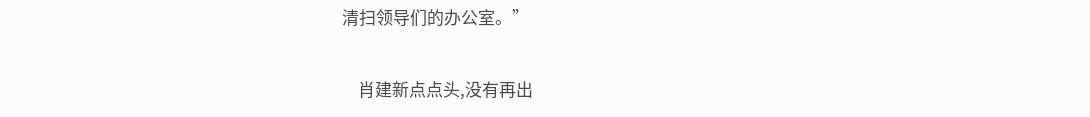清扫领导们的办公室。”

    肖建新点点头,没有再出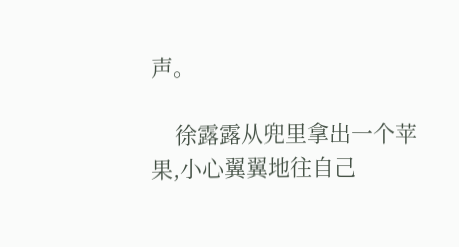声。

    徐露露从兜里拿出一个苹果,小心翼翼地往自己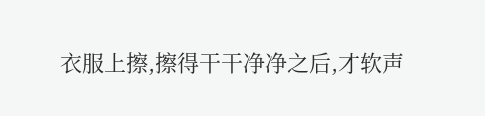衣服上擦,擦得干干净净之后,才软声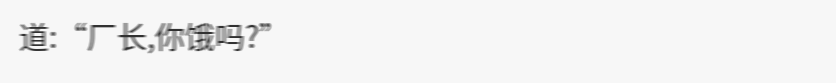道:“厂长,你饿吗?”